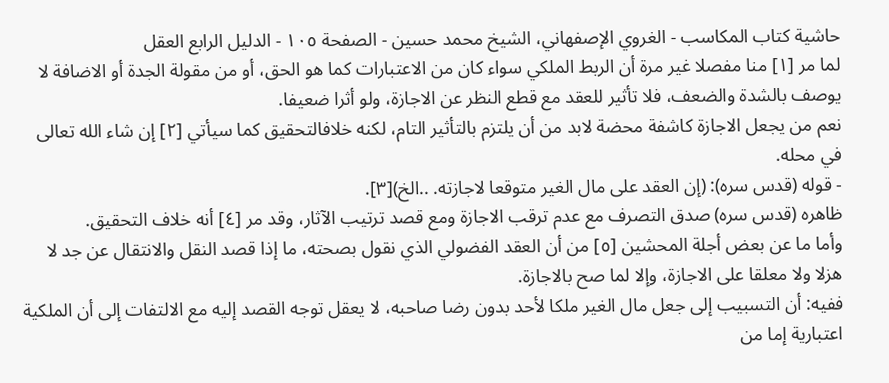حاشية كتاب المكاسب - الغروي الإصفهاني، الشيخ محمد حسين - الصفحة ١٠٥ - الدليل الرابع العقل
لما مر [١] منا مفصلا غير مرة أن الربط الملكي سواء كان من الاعتبارات كما هو الحق، أو من مقولة الجدة أو الاضافة لا يوصف بالشدة والضعف، فلا تأثير للعقد مع قطع النظر عن الاجازة، ولو أثرا ضعيفا.
نعم من يجعل الاجازة كاشفة محضة لابد من أن يلتزم بالتأثير التام، لكنه خلافالتحقيق كما سيأتي [٢] إن شاء الله تعالى في محله.
- قوله (قدس سره): (إن العقد على مال الغير متوقعا لاجازته. ..الخ)[٣].
ظاهره (قدس سره) صدق التصرف مع عدم ترقب الاجازة ومع قصد ترتيب الآثار، وقد مر [٤] أنه خلاف التحقيق.
وأما ما عن بعض أجلة المحشين [٥] من أن العقد الفضولي الذي نقول بصحته، ما إذا قصد النقل والانتقال عن جد لا هزلا ولا معلقا على الاجازة، وإلا لما صح بالاجازة.
ففيه: أن التسبيب إلى جعل مال الغير ملكا لأحد بدون رضا صاحبه، لا يعقل توجه القصد إليه مع الالتفات إلى أن الملكية اعتبارية إما من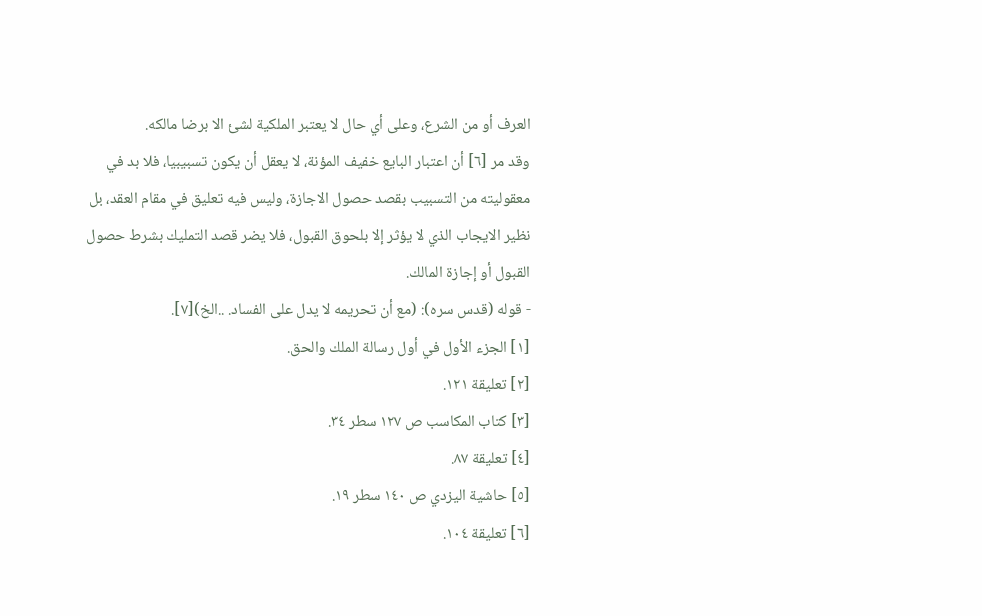العرف أو من الشرع، وعلى أي حال لا يعتبر الملكية لشئ الا برضا مالكه.
وقد مر [٦] أن اعتبار البايع خفيف المؤنة، لا يعقل أن يكون تسبيبيا، فلا بد في معقوليته من التسبيب بقصد حصول الاجازة، وليس فيه تعليق في مقام العقد، بل نظير الايجاب الذي لا يؤثر إلا بلحوق القبول، فلا يضر قصد التمليك بشرط حصول القبول أو إجازة المالك.
- قوله (قدس سره): (مع أن تحريمه لا يدل على الفساد. ..الخ)[٧].
[١] الجزء الأول في أول رسالة الملك والحق.
[٢] تعليقة ١٢١.
[٣] كتاب المكاسب ص ١٢٧ سطر ٣٤.
[٤] تعليقة ٨٧.
[٥] حاشية اليزدي ص ١٤٠ سطر ١٩.
[٦] تعليقة ١٠٤.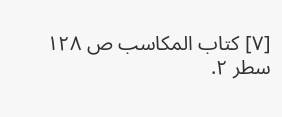[٧] كتاب المكاسب ص ١٢٨ سطر ٢.